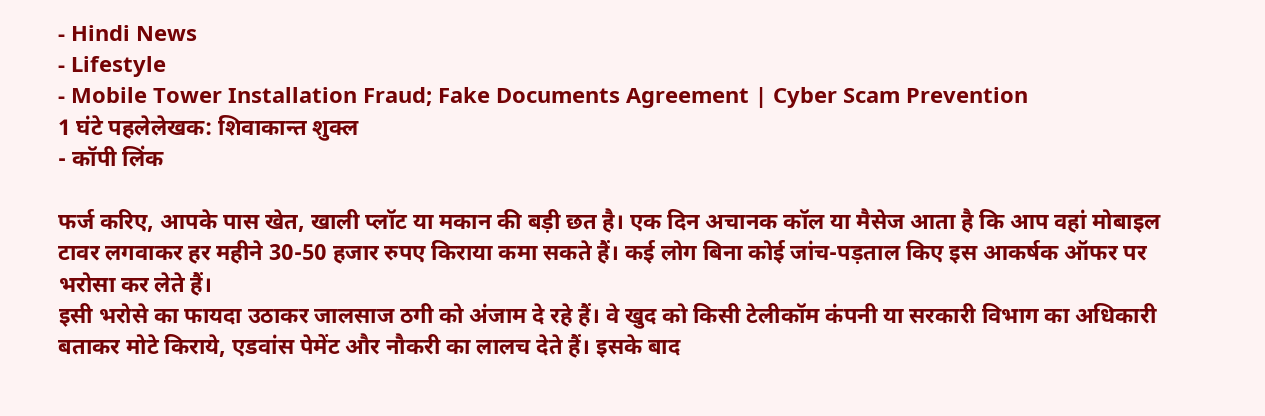- Hindi News
- Lifestyle
- Mobile Tower Installation Fraud; Fake Documents Agreement | Cyber Scam Prevention
1 घंटे पहलेलेखक: शिवाकान्त शुक्ल
- कॉपी लिंक

फर्ज करिए, आपके पास खेत, खाली प्लॉट या मकान की बड़ी छत है। एक दिन अचानक कॉल या मैसेज आता है कि आप वहां मोबाइल टावर लगवाकर हर महीने 30-50 हजार रुपए किराया कमा सकते हैं। कई लोग बिना कोई जांच-पड़ताल किए इस आकर्षक ऑफर पर भरोसा कर लेते हैं।
इसी भरोसे का फायदा उठाकर जालसाज ठगी को अंजाम दे रहे हैं। वे खुद को किसी टेलीकॉम कंपनी या सरकारी विभाग का अधिकारी बताकर मोटे किराये, एडवांस पेमेंट और नौकरी का लालच देते हैं। इसके बाद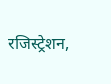रजिस्ट्रेशन,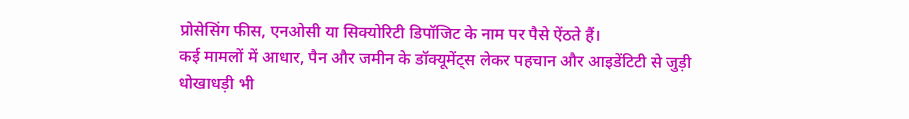प्रोसेसिंग फीस, एनओसी या सिक्योरिटी डिपॉजिट के नाम पर पैसे ऐंठते हैं।
कई मामलों में आधार, पैन और जमीन के डॉक्यूमेंट्स लेकर पहचान और आइडेंटिटी से जुड़ी धोखाधड़ी भी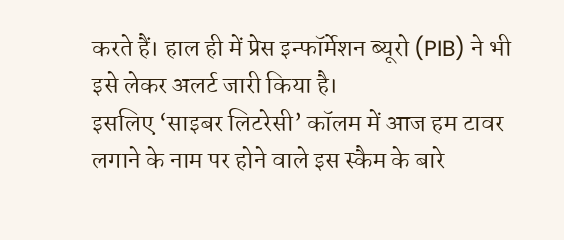करते हैं। हाल ही में प्रेस इन्फॉर्मेशन ब्यूरो (PIB) ने भी इसे लेकर अलर्ट जारी किया है।
इसलिए ‘साइबर लिटरेसी’ कॉलम में आज हम टावर लगाने के नाम पर होने वाले इस स्कैम के बारे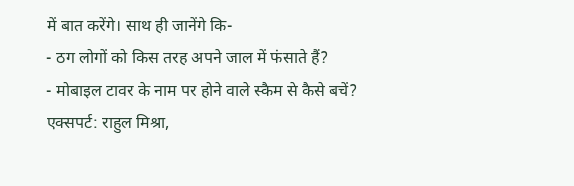में बात करेंगे। साथ ही जानेंगे कि-
- ठग लोगों को किस तरह अपने जाल में फंसाते हैं?
- मोबाइल टावर के नाम पर होने वाले स्कैम से कैसे बचें?
एक्सपर्ट: राहुल मिश्रा,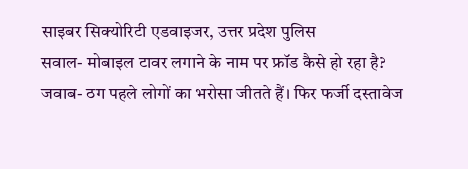साइबर सिक्योरिटी एडवाइजर, उत्तर प्रदेश पुलिस
सवाल- मोबाइल टावर लगाने के नाम पर फ्रॉड कैसे हो रहा है?
जवाब- ठग पहले लोगों का भरोसा जीतते हैं। फिर फर्जी दस्तावेज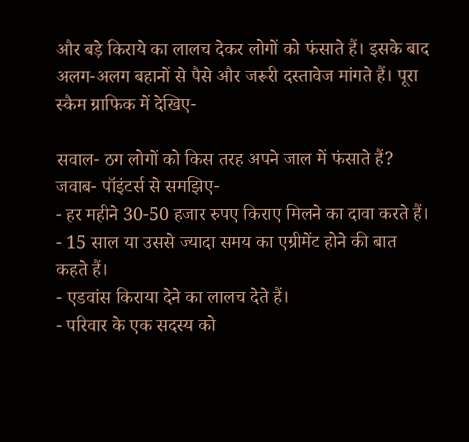और बड़े किराये का लालच देकर लोगों को फंसाते हैं। इसके बाद अलग-अलग बहानों से पैसे और जरूरी दस्तावेज मांगते हैं। पूरा स्कैम ग्राफिक में देखिए-

सवाल- ठग लोगों को किस तरह अपने जाल में फंसाते हैं?
जवाब- पॉइंटर्स से समझिए-
- हर महीने 30-50 हजार रुपए किराए मिलने का दावा करते हैं।
- 15 साल या उससे ज्यादा समय का एग्रीमेंट होने की बात कहते हैं।
- एडवांस किराया देने का लालच देते हैं।
- परिवार के एक सदस्य को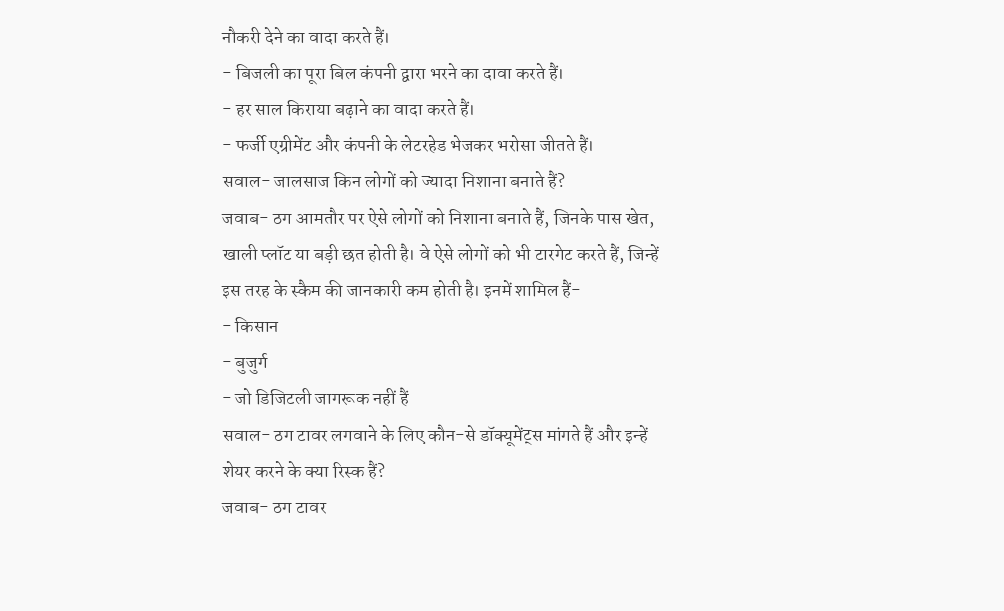नौकरी देने का वादा करते हैं।
- बिजली का पूरा बिल कंपनी द्वारा भरने का दावा करते हैं।
- हर साल किराया बढ़ाने का वादा करते हैं।
- फर्जी एग्रीमेंट और कंपनी के लेटरहेड भेजकर भरोसा जीतते हैं।
सवाल- जालसाज किन लोगों को ज्यादा निशाना बनाते हैं?
जवाब- ठग आमतौर पर ऐसे लोगों को निशाना बनाते हैं, जिनके पास खेत, खाली प्लॉट या बड़ी छत होती है। वे ऐसे लोगों को भी टारगेट करते हैं, जिन्हें इस तरह के स्कैम की जानकारी कम होती है। इनमें शामिल हैं-
- किसान
- बुजुर्ग
- जो डिजिटली जागरूक नहीं हैं
सवाल- ठग टावर लगवाने के लिए कौन-से डॉक्यूमेंट्स मांगते हैं और इन्हें शेयर करने के क्या रिस्क हैं?
जवाब- ठग टावर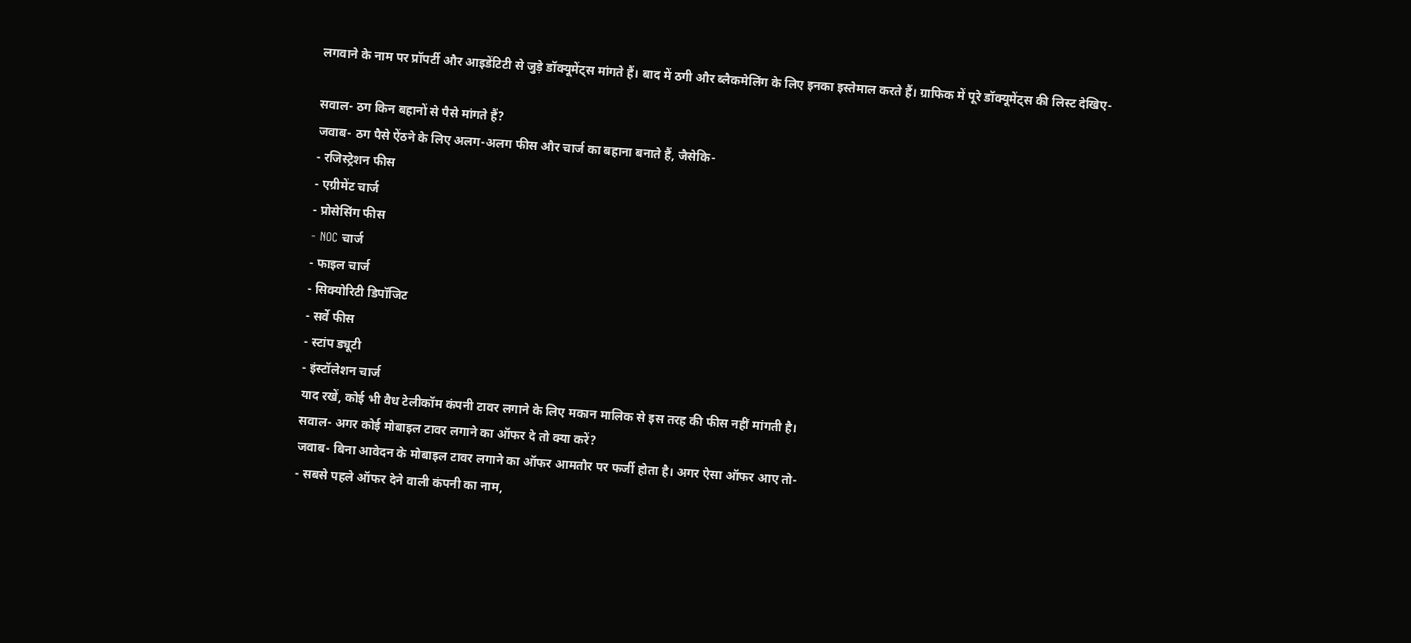लगवाने के नाम पर प्रॉपर्टी और आइडेंटिटी से जुड़े डॉक्यूमेंट्स मांगते हैं। बाद में ठगी और ब्लैकमेलिंग के लिए इनका इस्तेमाल करते हैं। ग्राफिक में पूरे डॉक्यूमेंट्स की लिस्ट देखिए-

सवाल- ठग किन बहानों से पैसे मांगते हैं?
जवाब- ठग पैसे ऐंठने के लिए अलग-अलग फीस और चार्ज का बहाना बनाते हैं, जैसेकि-
- रजिस्ट्रेशन फीस
- एग्रीमेंट चार्ज
- प्रोसेसिंग फीस
- NOC चार्ज
- फाइल चार्ज
- सिक्योरिटी डिपॉजिट
- सर्वे फीस
- स्टांप ड्यूटी
- इंस्टॉलेशन चार्ज
याद रखें, कोई भी वैध टेलीकॉम कंपनी टावर लगाने के लिए मकान मालिक से इस तरह की फीस नहीं मांगती है।
सवाल- अगर कोई मोबाइल टावर लगाने का ऑफर दे तो क्या करें?
जवाब- बिना आवेदन के मोबाइल टावर लगाने का ऑफर आमतौर पर फर्जी होता है। अगर ऐसा ऑफर आए तो-
- सबसे पहले ऑफर देने वाली कंपनी का नाम,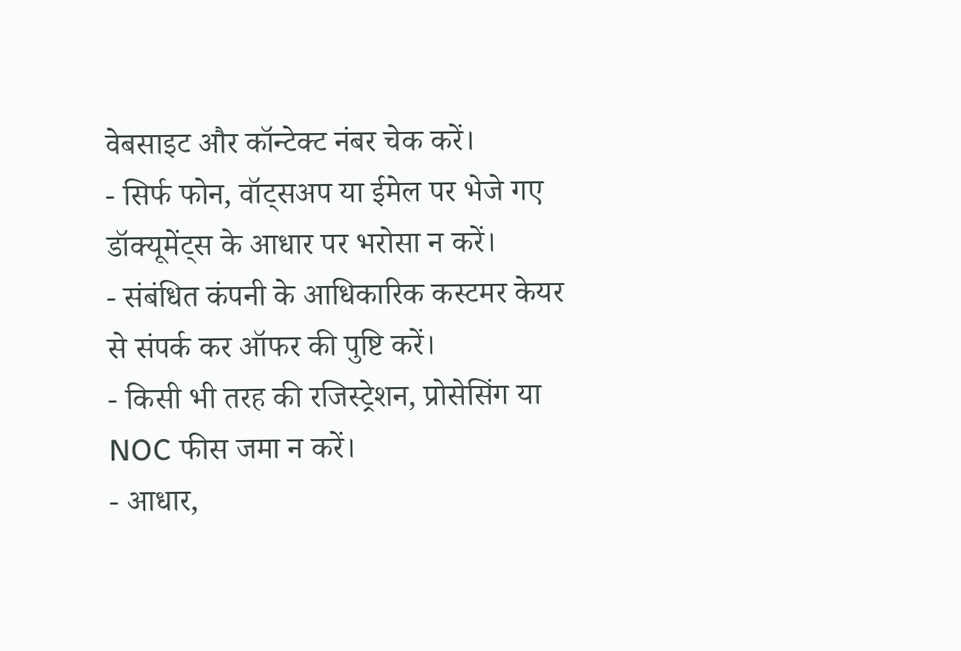वेबसाइट और कॉन्टेक्ट नंबर चेक करें।
- सिर्फ फोन, वॉट्सअप या ईमेल पर भेजे गए डॉक्यूमेंट्स के आधार पर भरोसा न करें।
- संबंधित कंपनी के आधिकारिक कस्टमर केयर से संपर्क कर ऑफर की पुष्टि करें।
- किसी भी तरह की रजिस्ट्रेशन, प्रोसेसिंग या NOC फीस जमा न करें।
- आधार,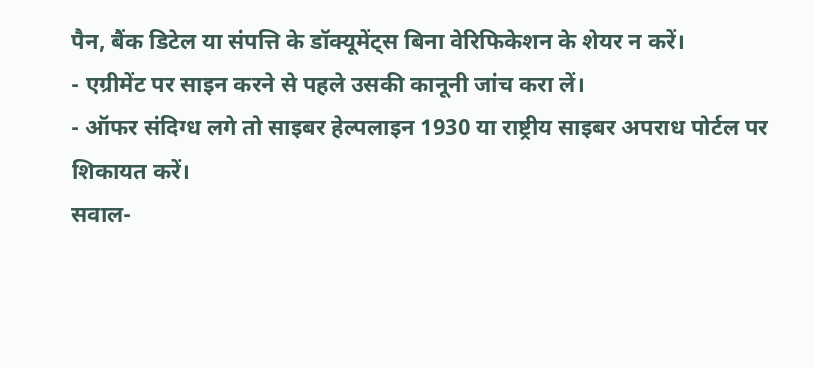पैन, बैंक डिटेल या संपत्ति के डॉक्यूमेंट्स बिना वेरिफिकेशन के शेयर न करें।
- एग्रीमेंट पर साइन करने से पहले उसकी कानूनी जांच करा लें।
- ऑफर संदिग्ध लगे तो साइबर हेल्पलाइन 1930 या राष्ट्रीय साइबर अपराध पोर्टल पर शिकायत करें।
सवाल-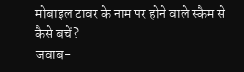मोबाइल टावर के नाम पर होने वाले स्कैम से कैसे बचें?
जवाब-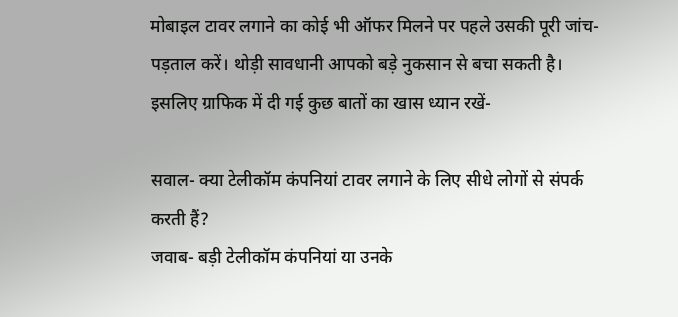मोबाइल टावर लगाने का कोई भी ऑफर मिलने पर पहले उसकी पूरी जांच-पड़ताल करें। थोड़ी सावधानी आपको बड़े नुकसान से बचा सकती है। इसलिए ग्राफिक में दी गई कुछ बातों का खास ध्यान रखें-

सवाल- क्या टेलीकॉम कंपनियां टावर लगाने के लिए सीधे लोगों से संपर्क करती हैं?
जवाब- बड़ी टेलीकॉम कंपनियां या उनके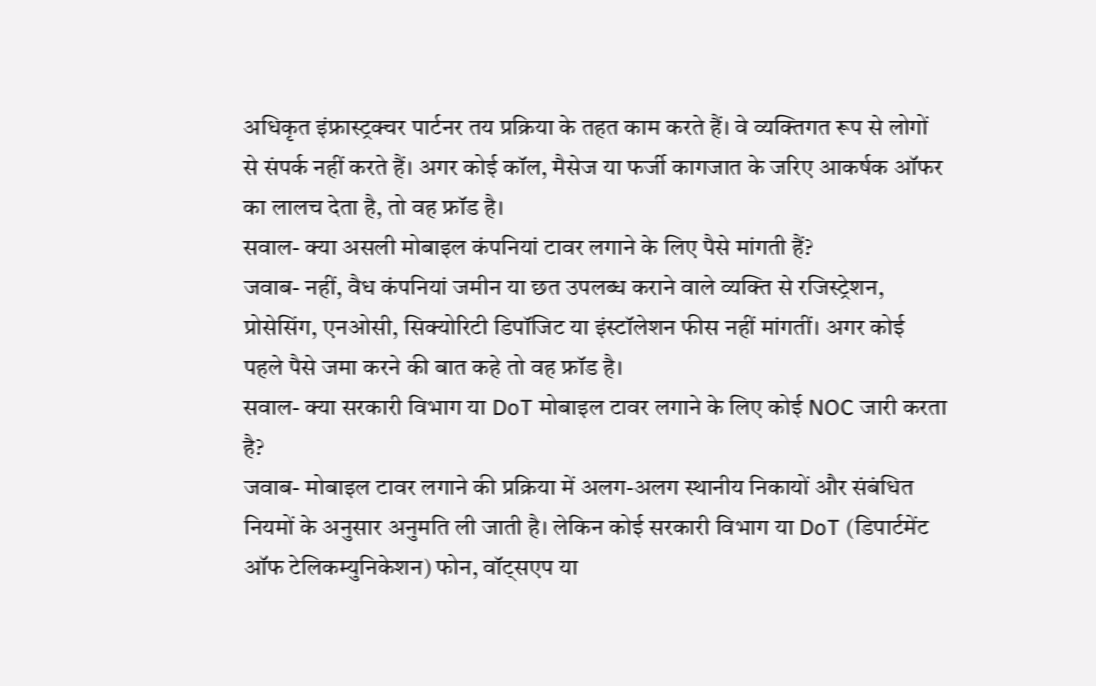अधिकृत इंफ्रास्ट्रक्चर पार्टनर तय प्रक्रिया के तहत काम करते हैं। वे व्यक्तिगत रूप से लोगों से संपर्क नहीं करते हैं। अगर कोई कॉल, मैसेज या फर्जी कागजात के जरिए आकर्षक ऑफर का लालच देता है, तो वह फ्रॉड है।
सवाल- क्या असली मोबाइल कंपनियां टावर लगाने के लिए पैसे मांगती हैं?
जवाब- नहीं, वैध कंपनियां जमीन या छत उपलब्ध कराने वाले व्यक्ति से रजिस्ट्रेशन, प्रोसेसिंग, एनओसी, सिक्योरिटी डिपॉजिट या इंस्टॉलेशन फीस नहीं मांगतीं। अगर कोई पहले पैसे जमा करने की बात कहे तो वह फ्रॉड है।
सवाल- क्या सरकारी विभाग या DoT मोबाइल टावर लगाने के लिए कोई NOC जारी करता है?
जवाब- मोबाइल टावर लगाने की प्रक्रिया में अलग-अलग स्थानीय निकायों और संबंधित नियमों के अनुसार अनुमति ली जाती है। लेकिन कोई सरकारी विभाग या DoT (डिपार्टमेंट ऑफ टेलिकम्युनिकेशन) फोन, वॉट्सएप या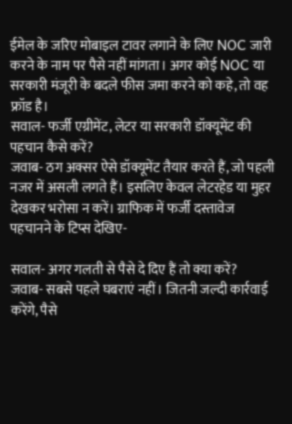ईमेल के जरिए मोबाइल टावर लगाने के लिए NOC जारी करने के नाम पर पैसे नहीं मांगता। अगर कोई NOC या सरकारी मंजूरी के बदले फीस जमा करने को कहे, तो वह फ्रॉड है।
सवाल- फर्जी एग्रीमेंट, लेटर या सरकारी डॉक्यूमेंट की पहचान कैसे करें?
जवाब- ठग अक्सर ऐसे डॉक्यूमेंट तैयार करते हैं, जो पहली नजर में असली लगते हैं। इसलिए केवल लेटरहेड या मुहर देखकर भरोसा न करें। ग्राफिक में फर्जी दस्तावेज पहचानने के टिप्स देखिए-

सवाल- अगर गलती से पैसे दे दिए हैं तो क्या करें?
जवाब- सबसे पहले घबराएं नहीं। जितनी जल्दी कार्रवाई करेंगे, पैसे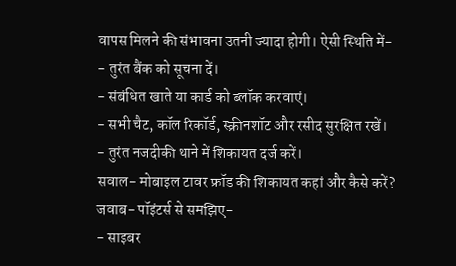वापस मिलने की संभावना उतनी ज्यादा होगी। ऐसी स्थिति में-
- तुरंत बैंक को सूचना दें।
- संबंधित खाते या कार्ड को ब्लॉक करवाएं।
- सभी चैट, कॉल रिकॉर्ड, स्क्रीनशॉट और रसीद सुरक्षित रखें।
- तुरंत नजदीकी थाने में शिकायत दर्ज करें।
सवाल- मोबाइल टावर फ्रॉड की शिकायत कहां और कैसे करें?
जवाब- पॉइंटर्स से समझिए-
- साइबर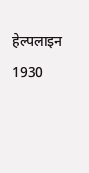हेल्पलाइन 1930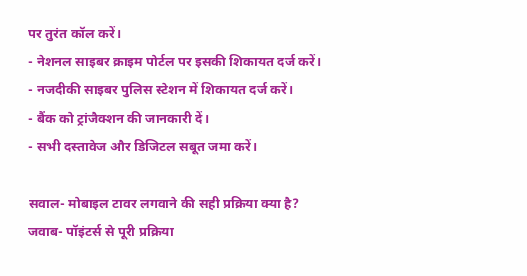पर तुरंत कॉल करें।
- नेशनल साइबर क्राइम पोर्टल पर इसकी शिकायत दर्ज करें।
- नजदीकी साइबर पुलिस स्टेशन में शिकायत दर्ज करें।
- बैंक को ट्रांजैक्शन की जानकारी दें।
- सभी दस्तावेज और डिजिटल सबूत जमा करें।

सवाल- मोबाइल टावर लगवाने की सही प्रक्रिया क्या है?
जवाब- पॉइंटर्स से पूरी प्रक्रिया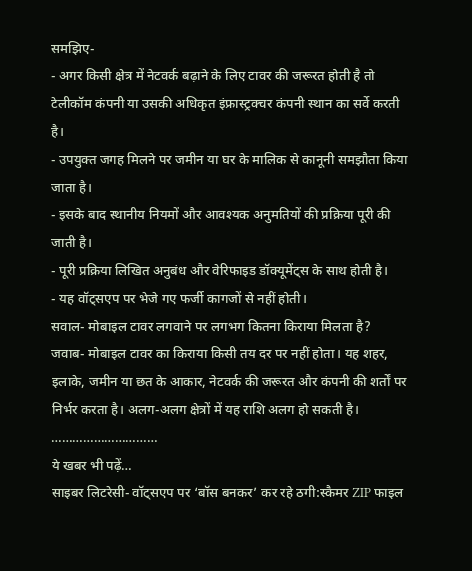समझिए-
- अगर किसी क्षेत्र में नेटवर्क बढ़ाने के लिए टावर की जरूरत होती है तो टेलीकॉम कंपनी या उसकी अधिकृत इंफ्रास्ट्रक्चर कंपनी स्थान का सर्वे करती है।
- उपयुक्त जगह मिलने पर जमीन या घर के मालिक से कानूनी समझौता किया जाता है।
- इसके बाद स्थानीय नियमों और आवश्यक अनुमतियों की प्रक्रिया पूरी की जाती है।
- पूरी प्रक्रिया लिखित अनुबंध और वेरिफाइड डॉक्यूमेंट्स के साथ होती है।
- यह वॉट्सएप पर भेजे गए फर्जी कागजों से नहीं होती।
सवाल- मोबाइल टावर लगवाने पर लगभग कितना किराया मिलता है?
जवाब- मोबाइल टावर का किराया किसी तय दर पर नहीं होता। यह शहर, इलाके, जमीन या छत के आकार, नेटवर्क की जरूरत और कंपनी की शर्तों पर निर्भर करता है। अलग-अलग क्षेत्रों में यह राशि अलग हो सकती है।
…………………………
ये खबर भी पढ़ें…
साइबर लिटरेसी- वॉट्सएप पर ‘बॉस बनकर’ कर रहे ठगी:स्कैमर ZIP फाइल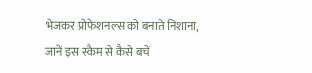भेजकर प्रोफेशनल्स को बनाते निशाना, जानें इस स्कैम से कैसे बचें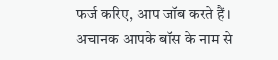फर्ज करिए, आप जॉब करते हैं। अचानक आपके बॉस के नाम से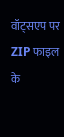वॉट्सएप पर ZIP फाइल के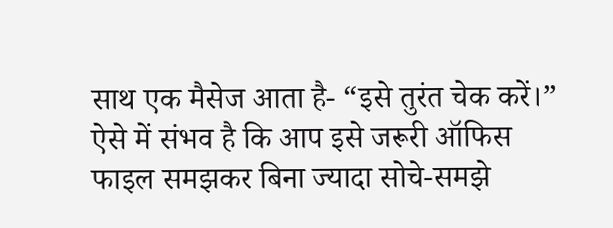साथ एक मैसेज आता है- “इसे तुरंत चेक करें।” ऐसे में संभव है कि आप इसे जरूरी ऑफिस फाइल समझकर बिना ज्यादा सोचे-समझे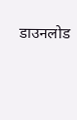डाउनलोड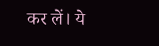कर लें। ये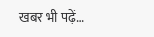खबर भी पढ़ें…